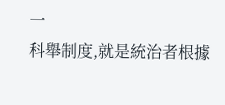一
科舉制度,就是統治者根據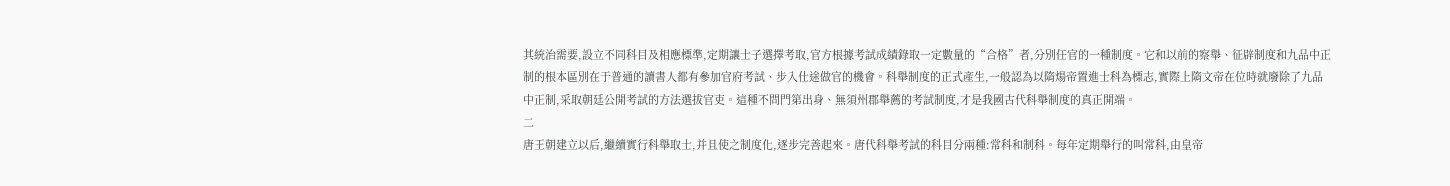其統治需要,設立不同科目及相應標準,定期讓士子選擇考取,官方根據考試成績錄取一定數量的“合格”者,分別任官的一種制度。它和以前的察舉、征辟制度和九品中正制的根本區別在于普通的讀書人都有參加官府考試、步入仕途做官的機會。科舉制度的正式產生,一般認為以隋煬帝置進士科為標志,實際上隋文帝在位時就廢除了九品中正制,采取朝廷公開考試的方法選拔官吏。這種不問門第出身、無須州郡舉薦的考試制度,才是我國古代科舉制度的真正開端。
二
唐王朝建立以后,繼續實行科舉取士,并且使之制度化,逐步完善起來。唐代科舉考試的科目分兩種:常科和制科。每年定期舉行的叫常科,由皇帝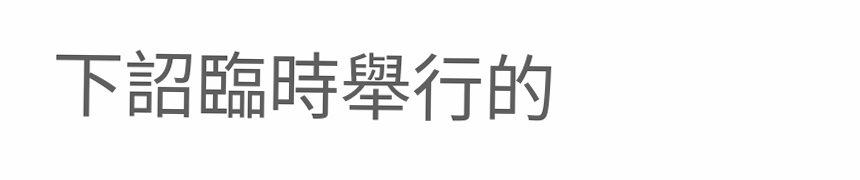下詔臨時舉行的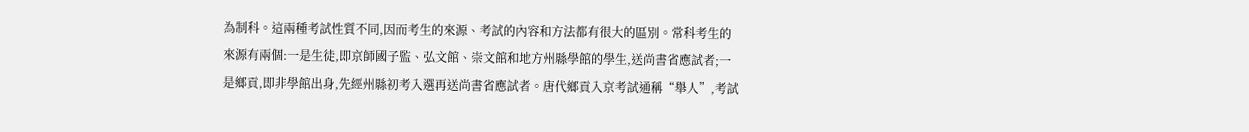為制科。這兩種考試性質不同,因而考生的來源、考試的內容和方法都有很大的區別。常科考生的來源有兩個:一是生徒,即京師國子監、弘文館、崇文館和地方州縣學館的學生,送尚書省應試者;一是鄉貢,即非學館出身,先經州縣初考入選再送尚書省應試者。唐代鄉貢入京考試通稱“舉人”,考試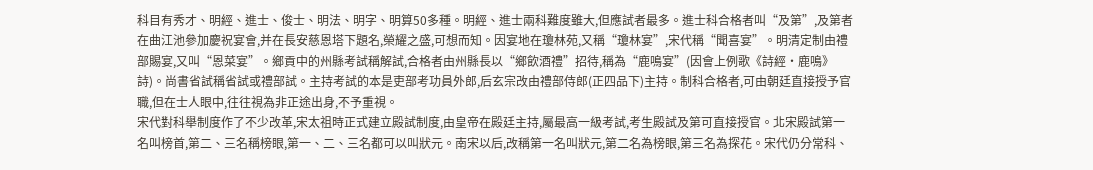科目有秀才、明經、進士、俊士、明法、明字、明算50多種。明經、進士兩科難度雖大,但應試者最多。進士科合格者叫“及第”,及第者在曲江池參加慶祝宴會,并在長安慈恩塔下題名,榮耀之盛,可想而知。因宴地在瓊林苑,又稱“瓊林宴”,宋代稱“聞喜宴”。明清定制由禮部賜宴,又叫“恩菜宴”。鄉貢中的州縣考試稱解試,合格者由州縣長以“鄉飲酒禮”招待,稱為“鹿鳴宴”(因會上例歌《詩經·鹿鳴》詩)。尚書省試稱省試或禮部試。主持考試的本是吏部考功員外郎,后玄宗改由禮部侍郎(正四品下)主持。制科合格者,可由朝廷直接授予官職,但在士人眼中,往往視為非正途出身,不予重視。
宋代對科舉制度作了不少改革,宋太祖時正式建立殿試制度,由皇帝在殿廷主持,屬最高一級考試,考生殿試及第可直接授官。北宋殿試第一名叫榜首,第二、三名稱榜眼,第一、二、三名都可以叫狀元。南宋以后,改稱第一名叫狀元,第二名為榜眼,第三名為探花。宋代仍分常科、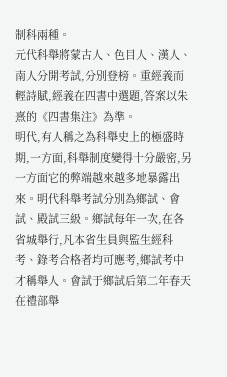制科兩種。
元代科舉將蒙古人、色目人、漢人、南人分開考試,分別登榜。重經義而輕詩賦,經義在四書中選題,答案以朱熹的《四書集注》為準。
明代,有人稱之為科舉史上的極盛時期,一方面,科舉制度變得十分嚴密,另一方面它的弊端越來越多地暴露出來。明代科舉考試分別為鄉試、會試、殿試三級。鄉試每年一次,在各省城舉行,凡本省生員與監生經科考、錄考合格者均可應考,鄉試考中才稱舉人。會試于鄉試后第二年春天在禮部舉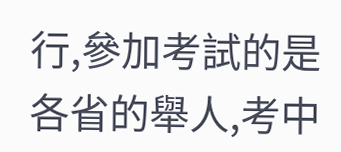行,參加考試的是各省的舉人,考中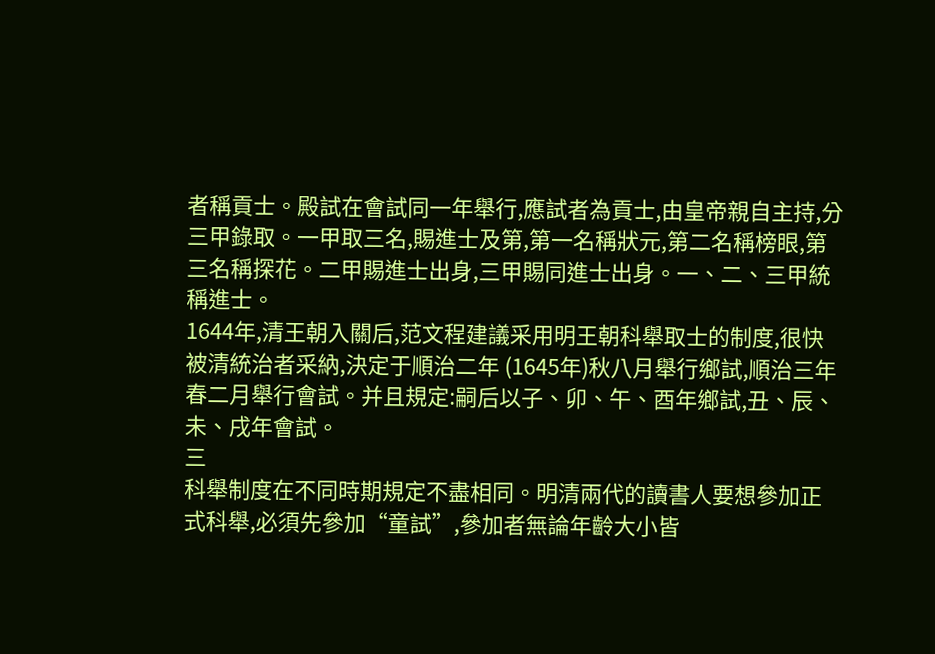者稱貢士。殿試在會試同一年舉行,應試者為貢士,由皇帝親自主持,分三甲錄取。一甲取三名,賜進士及第,第一名稱狀元,第二名稱榜眼,第三名稱探花。二甲賜進士出身,三甲賜同進士出身。一、二、三甲統稱進士。
1644年,清王朝入關后,范文程建議采用明王朝科舉取士的制度,很快被清統治者采納,決定于順治二年 (1645年)秋八月舉行鄉試,順治三年春二月舉行會試。并且規定:嗣后以子、卯、午、酉年鄉試,丑、辰、未、戌年會試。
三
科舉制度在不同時期規定不盡相同。明清兩代的讀書人要想參加正式科舉,必須先參加“童試”,參加者無論年齡大小皆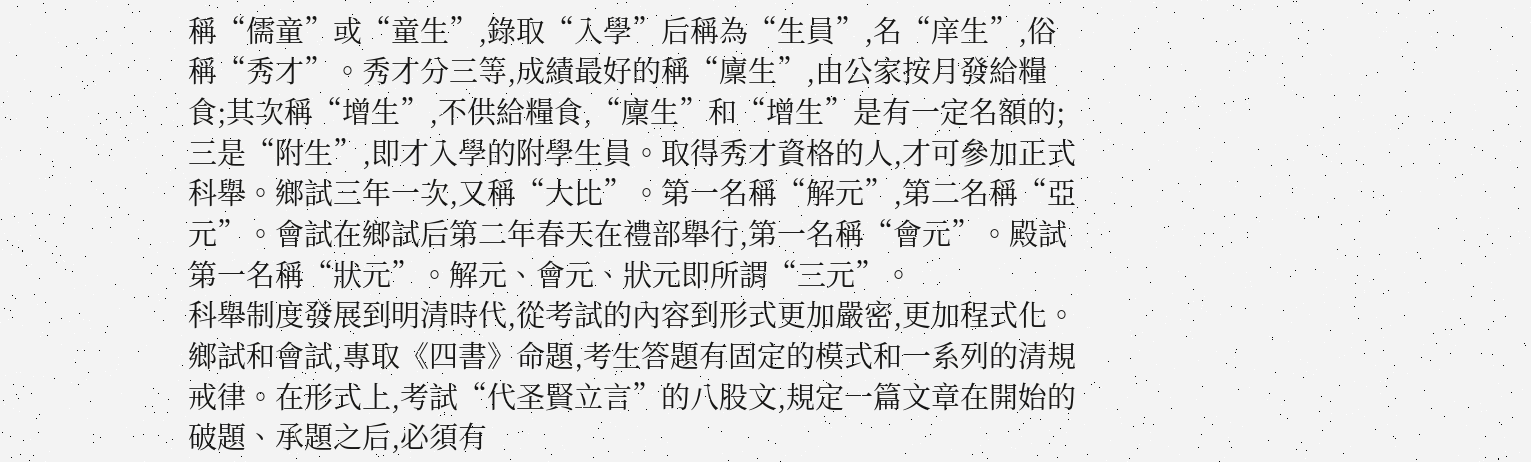稱“儒童”或“童生”,錄取“入學”后稱為“生員”,名“庠生”,俗稱“秀才”。秀才分三等,成績最好的稱“廩生”,由公家按月發給糧食;其次稱“增生”,不供給糧食,“廩生”和“增生”是有一定名額的;三是“附生”,即才入學的附學生員。取得秀才資格的人,才可參加正式科舉。鄉試三年一次,又稱“大比”。第一名稱“解元”,第二名稱“亞元”。會試在鄉試后第二年春天在禮部舉行,第一名稱“會元”。殿試第一名稱“狀元”。解元、會元、狀元即所謂“三元”。
科舉制度發展到明清時代,從考試的內容到形式更加嚴密,更加程式化。鄉試和會試,專取《四書》命題,考生答題有固定的模式和一系列的清規戒律。在形式上,考試“代圣賢立言”的八股文,規定一篇文章在開始的破題、承題之后,必須有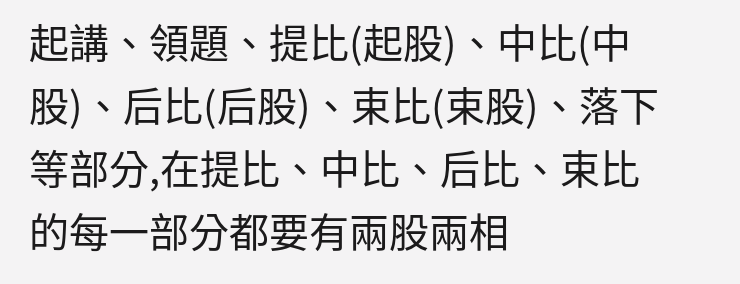起講、領題、提比(起股)、中比(中股)、后比(后股)、束比(束股)、落下等部分,在提比、中比、后比、束比的每一部分都要有兩股兩相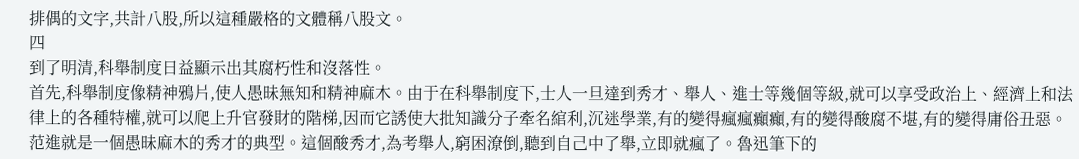排偶的文字,共計八股,所以這種嚴格的文體稱八股文。
四
到了明清,科舉制度日益顯示出其腐朽性和沒落性。
首先,科舉制度像精神鴉片,使人愚昧無知和精神麻木。由于在科舉制度下,士人一旦達到秀才、舉人、進士等幾個等級,就可以享受政治上、經濟上和法律上的各種特權,就可以爬上升官發財的階梯,因而它誘使大批知識分子牽名綰利,沉迷學業,有的變得瘋瘋癲癲,有的變得酸腐不堪,有的變得庸俗丑惡。范進就是一個愚昧麻木的秀才的典型。這個酸秀才,為考舉人,窮困潦倒,聽到自己中了舉,立即就瘋了。魯迅筆下的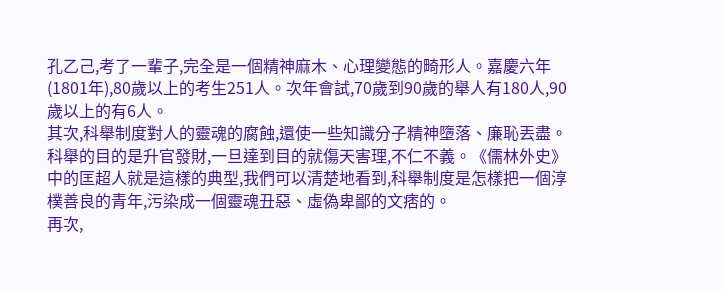孔乙己,考了一輩子,完全是一個精神麻木、心理變態的畸形人。嘉慶六年(1801年),80歲以上的考生251人。次年會試,70歲到90歲的舉人有180人,90歲以上的有6人。
其次,科舉制度對人的靈魂的腐蝕,還使一些知識分子精神墮落、廉恥丟盡。科舉的目的是升官發財,一旦達到目的就傷天害理,不仁不義。《儒林外史》中的匡超人就是這樣的典型,我們可以清楚地看到,科舉制度是怎樣把一個淳樸善良的青年,污染成一個靈魂丑惡、虛偽卑鄙的文痞的。
再次,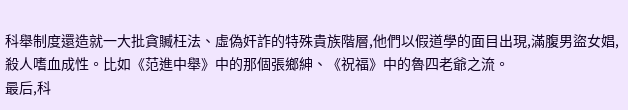科舉制度還造就一大批貪贓枉法、虛偽奸詐的特殊貴族階層,他們以假道學的面目出現,滿腹男盜女娼,殺人嗜血成性。比如《范進中舉》中的那個張鄉紳、《祝福》中的魯四老爺之流。
最后,科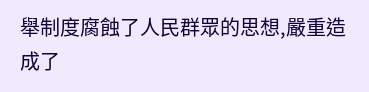舉制度腐蝕了人民群眾的思想,嚴重造成了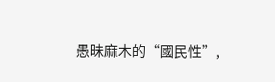愚昧麻木的“國民性”,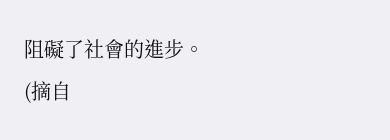阻礙了社會的進步。
(摘自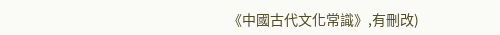《中國古代文化常識》,有刪改)